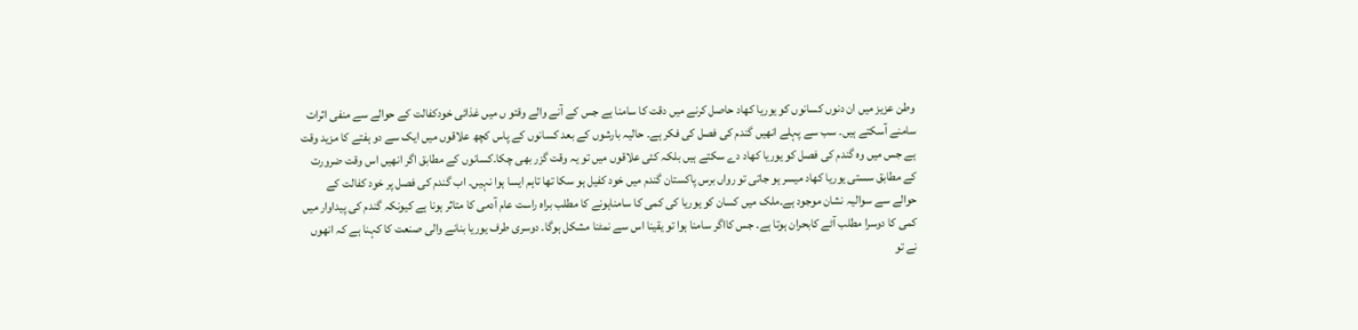وطن عزیز میں ان دنوں کسانوں کو یوریا کھاد حاصل کرنے میں دقت کا سامنا ہے جس کے آنے والے وقتو ں میں غذائی خودکفالت کے حوالے سے منفی اثرات سامنے آسکتے ہیں۔ سب سے پہلے انھیں گندم کی فصل کی فکر ہے۔ حالیہ بارشوں کے بعد کسانوں کے پاس کچھ علاقوں میں ایک سے دو ہفتے کا مزید وقت ہے جس میں وہ گندم کی فصل کو یوریا کھاد دے سکتے ہیں بلکہ کئی علاقوں میں تو یہ وقت گزر بھی چکا۔کسانوں کے مطابق اگر انھیں اس وقت ضرورت کے مطابق سستی یوریا کھاد میسر ہو جاتی تو رواں برس پاکستان گندم میں خود کفیل ہو سکا تھا تاہم ایسا ہوا نہیں۔ اب گندم کی فصل پر خود کفالت کے حوالے سے سوالیہ نشان موجود ہے۔ملک میں کسان کو یوریا کی کمی کا سامناہونے کا مطلب براہ راست عام آدمی کا متاثر ہونا ہے کیونکہ گندم کی پیداوار میں کمی کا دوسرا مطلب آٹے کابحران ہوتا ہے۔ جس کااگر سامنا ہوا تو یقینا اس سے نمٹنا مشکل ہوگا۔ دوسری طرف یوریا بنانے والی صنعت کا کہنا ہے کہ انھوں نے تو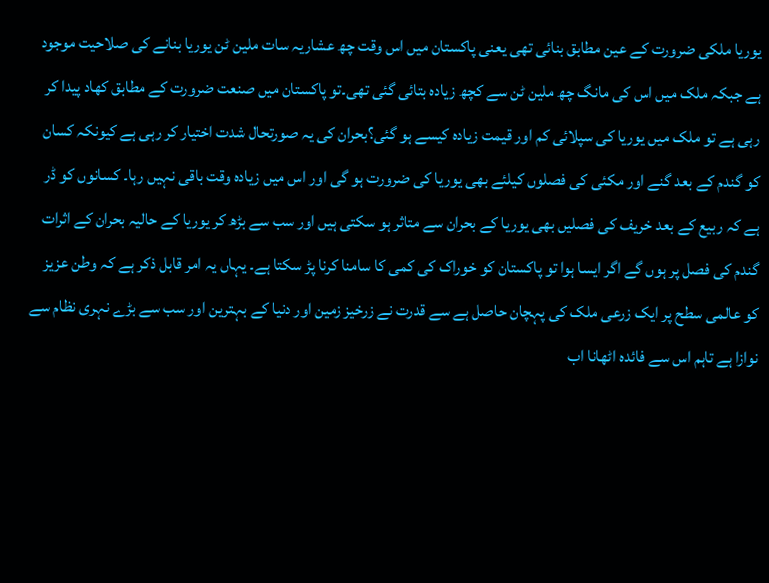یوریا ملکی ضرورت کے عین مطابق بنائی تھی یعنی پاکستان میں اس وقت چھ عشاریہ سات ملین ٹن یوریا بنانے کی صلاحیت موجود ہے جبکہ ملک میں اس کی مانگ چھ ملین ٹن سے کچھ زیادہ بتائی گئی تھی۔تو پاکستان میں صنعت ضرورت کے مطابق کھاد پیدا کر رہی ہے تو ملک میں یوریا کی سپلائی کم اور قیمت زیادہ کیسے ہو گئی؟بحران کی یہ صورتحال شدت اختیار کر رہی ہے کیونکہ کسان کو گندم کے بعد گنے اور مکئی کی فصلوں کیلئے بھی یوریا کی ضرورت ہو گی اور اس میں زیادہ وقت باقی نہیں رہا۔ کسانوں کو ڈر ہے کہ ربیع کے بعد خریف کی فصلیں بھی یوریا کے بحران سے متاثر ہو سکتی ہیں اور سب سے بڑھ کر یوریا کے حالیہ بحران کے اثرات گندم کی فصل پر ہوں گے اگر ایسا ہوا تو پاکستان کو خوراک کی کمی کا سامنا کرنا پڑ سکتا ہے۔ یہاں یہ امر قابل ذکر ہے کہ وطن عزیز کو عالمی سطح پر ایک زرعی ملک کی پہچان حاصل ہے سے قدرت نے زرخیز زمین اور دنیا کے بہترین اور سب سے بڑے نہری نظام سے نوازا ہے تاہم اس سے فائدہ اٹھانا اب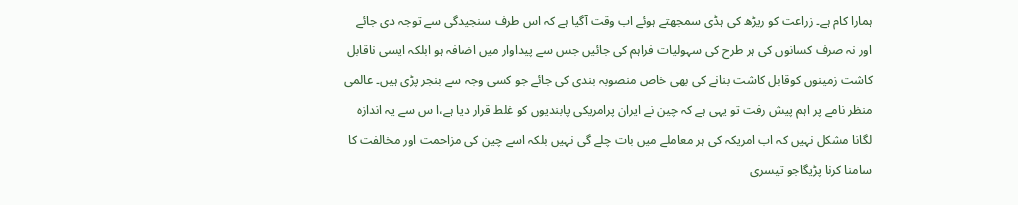ہمارا کام ہے۔ زراعت کو ریڑھ کی ہڈی سمجھتے ہوئے اب وقت آگیا ہے کہ اس طرف سنجیدگی سے توجہ دی جائے اور نہ صرف کسانوں کی ہر طرح کی سہولیات فراہم کی جائیں جس سے پیداوار میں اضافہ ہو ابلکہ ایسی ناقابل کاشت زمینوں کوقابل کاشت بنانے کی بھی خاص منصوبہ بندی کی جائے جو کسی وجہ سے بنجر پڑی ہیں۔ عالمی منظر نامے پر اہم پیش رفت تو یہی ہے کہ چین نے ایران پرامریکی پابندیوں کو غلط قرار دیا ہے،ا س سے یہ اندازہ لگانا مشکل نہیں کہ اب امریکہ کی ہر معاملے میں بات چلے گی نہیں بلکہ اسے چین کی مزاحمت اور مخالفت کا سامنا کرنا پڑیگاجو تیسری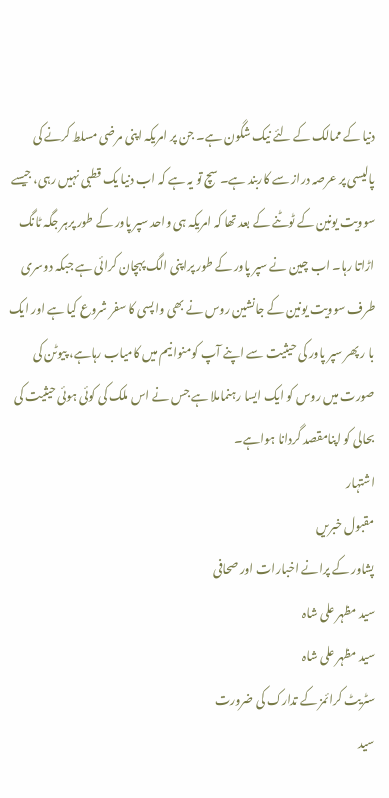دنیا کے ممالک کے لئے نیک شگون ہے۔ جن پر امریکہ اپنی مرضی مسلط کرنے کی پالیسی پر عرصہ دراز سے کاربند ہے۔ سچ تو یہ ہے کہ اب دنیا یک قطبی نہیں رہی، جیسے سوویت یونین کے ٹوٹنے کے بعد تھا کہ امریکہ ہی واحد سپر پاور کے طور پرہر جگہ ٹانگ اڑاتا رہا۔ اب چین نے سپر پاور کے طور پراپنی الگ پہچان کرائی ہے جبکہ دوسری طرف سوویت یونین کے جانشین روس نے بھی واپسی کا سفر شروع کیا ہے اور ایک با ر پھر سپر پاور کی حیثیت سے اپنے آپ کومنوانیم میں کامیاب رہاہے، پیوٹن کی صورت میں روس کو ایک ایسا رہنماملا ہے جس نے اس ملک کی کوئی ہوئی حیثیت کی بحالی کو اپنامقصد گردانا ہواہے۔
اشتہار
مقبول خبریں
پشاور کے پرانے اخبارات اور صحافی
سید مظہر علی شاہ
سید مظہر علی شاہ
سٹریٹ کرائمز کے تدارک کی ضرورت
سید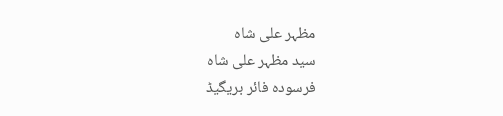مظہر علی شاہ
سید مظہر علی شاہ
فرسودہ فائر بریگیڈ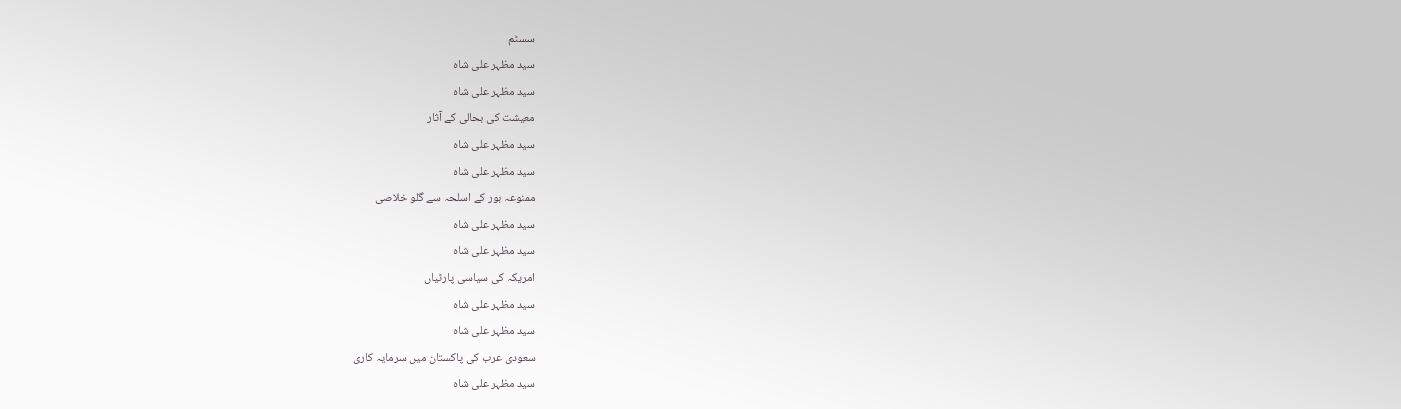سسٹم
سید مظہر علی شاہ
سید مظہر علی شاہ
معیشت کی بحالی کے آثار
سید مظہر علی شاہ
سید مظہر علی شاہ
ممنوعہ بور کے اسلحہ سے گلو خلاصی
سید مظہر علی شاہ
سید مظہر علی شاہ
امریکہ کی سیاسی پارٹیاں
سید مظہر علی شاہ
سید مظہر علی شاہ
سعودی عرب کی پاکستان میں سرمایہ کاری
سید مظہر علی شاہ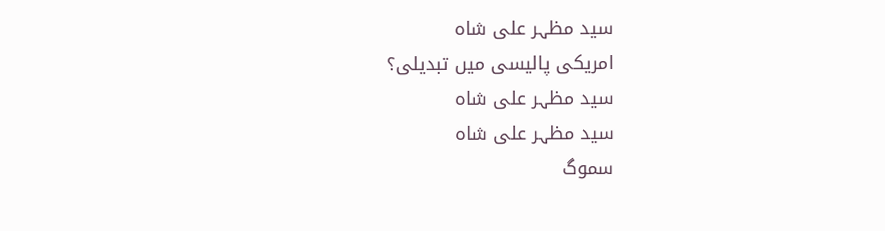سید مظہر علی شاہ
امریکی پالیسی میں تبدیلی؟
سید مظہر علی شاہ
سید مظہر علی شاہ
سموگ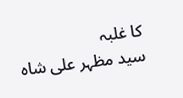کا غلبہ
سید مظہر علی شاہ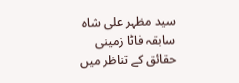سید مظہر علی شاہ
سابقہ فاٹا زمینی حقائق کے تناظر میں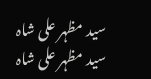سید مظہر علی شاہ
سید مظہر علی شاہ